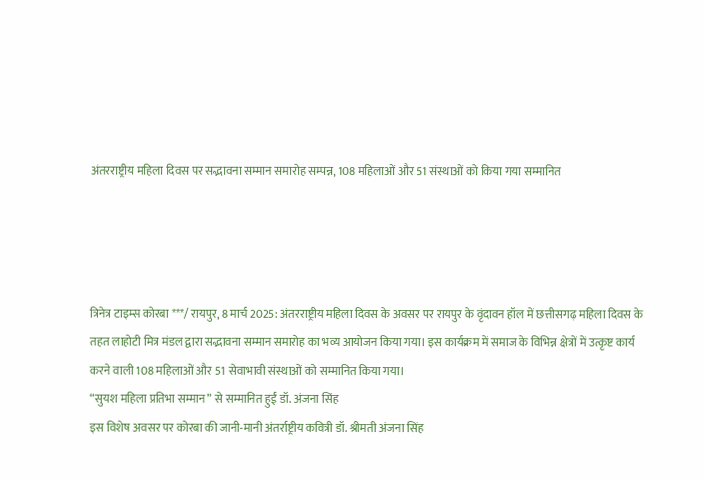अंतरराष्ट्रीय महिला दिवस पर सद्भावना सम्मान समारोह सम्पन्न, 108 महिलाओं और 51 संस्थाओं को किया गया सम्मानित




त्रिनेत्र टाइम्स कोरबा ***/ रायपुर, 8 मार्च 2025: अंतरराष्ट्रीय महिला दिवस के अवसर पर रायपुर के वृंदावन हॉल में छत्तीसगढ़ महिला दिवस के तहत लाहोटी मित्र मंडल द्वारा सद्भावना सम्मान समारोह का भव्य आयोजन किया गया। इस कार्यक्रम में समाज के विभिन्न क्षेत्रों में उत्कृष्ट कार्य करने वाली 108 महिलाओं और 51 सेवाभावी संस्थाओं को सम्मानित किया गया।
“सुयश महिला प्रतिभा सम्मान” से सम्मानित हुईं डॉ. अंजना सिंह
इस विशेष अवसर पर कोरबा की जानी-मानी अंतर्राष्ट्रीय कवित्री डॉ. श्रीमती अंजना सिंह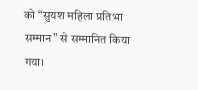को “सुयश महिला प्रतिभा सम्मान” से सम्मानित किया गया।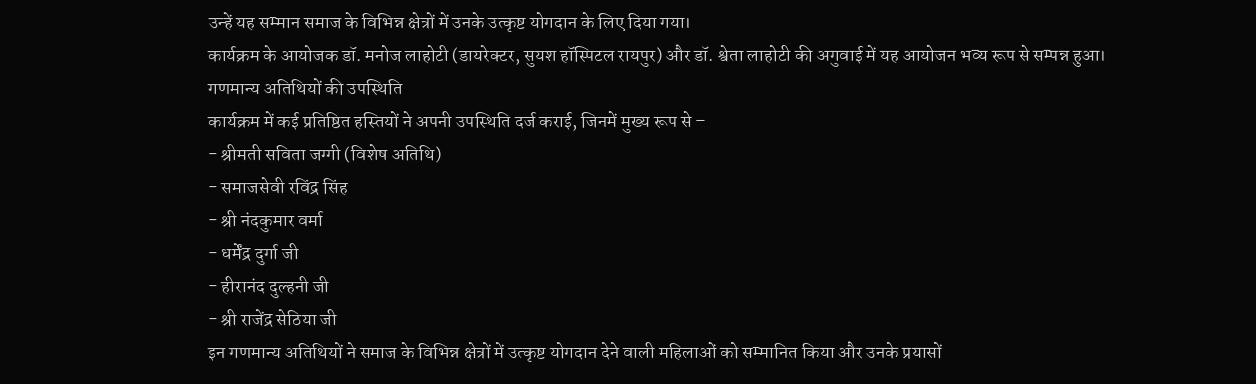उन्हें यह सम्मान समाज के विभिन्न क्षेत्रों में उनके उत्कृष्ट योगदान के लिए दिया गया।
कार्यक्रम के आयोजक डॉ. मनोज लाहोटी (डायरेक्टर, सुयश हॉस्पिटल रायपुर) और डॉ. श्वेता लाहोटी की अगुवाई में यह आयोजन भव्य रूप से सम्पन्न हुआ।
गणमान्य अतिथियों की उपस्थिति
कार्यक्रम में कई प्रतिष्ठित हस्तियों ने अपनी उपस्थिति दर्ज कराई, जिनमें मुख्य रूप से –
- श्रीमती सविता जग्गी (विशेष अतिथि)
- समाजसेवी रविंद्र सिंह
- श्री नंदकुमार वर्मा
- धर्मेंद्र दुर्गा जी
- हीरानंद दुल्हनी जी
- श्री राजेंद्र सेठिया जी
इन गणमान्य अतिथियों ने समाज के विभिन्न क्षेत्रों में उत्कृष्ट योगदान देने वाली महिलाओं को सम्मानित किया और उनके प्रयासों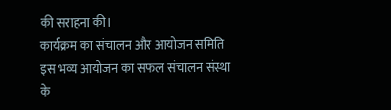की सराहना की।
कार्यक्रम का संचालन और आयोजन समिति
इस भव्य आयोजन का सफल संचालन संस्था के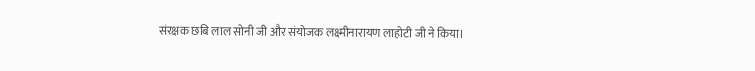संरक्षक छबि लाल सोनी जी और संयोजक लक्ष्मीनारायण लाहोटी जी ने किया।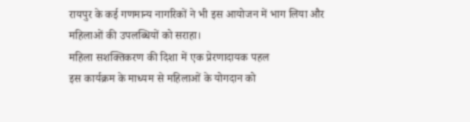रायपुर के कई गणमान्य नागरिकों ने भी इस आयोजन में भाग लिया और महिलाओं की उपलब्धियों को सराहा।
महिला सशक्तिकरण की दिशा में एक प्रेरणादायक पहल
इस कार्यक्रम के माध्यम से महिलाओं के योगदान को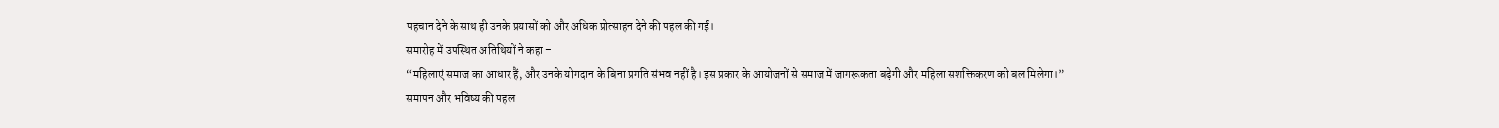पहचान देने के साथ ही उनके प्रयासों को और अधिक प्रोत्साहन देने की पहल की गई।
समारोह में उपस्थित अतिथियों ने कहा –
“महिलाएं समाज का आधार हैं, और उनके योगदान के बिना प्रगति संभव नहीं है। इस प्रकार के आयोजनों से समाज में जागरूकता बढ़ेगी और महिला सशक्तिकरण को बल मिलेगा।”
समापन और भविष्य की पहल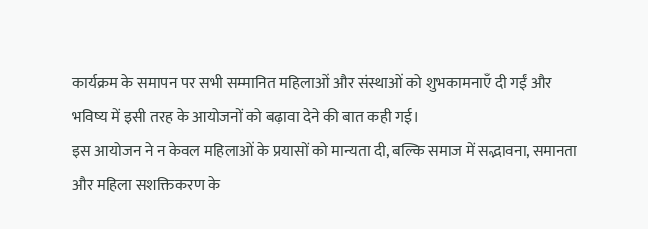कार्यक्रम के समापन पर सभी सम्मानित महिलाओं और संस्थाओं को शुभकामनाएँ दी गईं और भविष्य में इसी तरह के आयोजनों को बढ़ावा देने की बात कही गई।
इस आयोजन ने न केवल महिलाओं के प्रयासों को मान्यता दी, बल्कि समाज में सद्भावना, समानता और महिला सशक्तिकरण के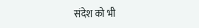संदेश को भी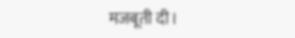मजबूती दी।